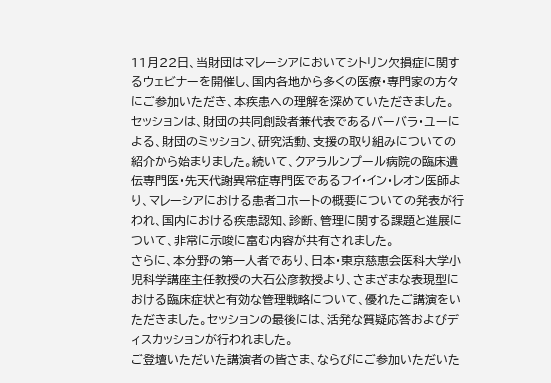11月22日、当財団はマレーシアにおいてシトリン欠損症に関するウェビナーを開催し、国内各地から多くの医療・専門家の方々にご参加いただき、本疾患への理解を深めていただきました。
セッションは、財団の共同創設者兼代表であるバーバラ・ユーによる、財団のミッション、研究活動、支援の取り組みについての紹介から始まりました。続いて、クアラルンプール病院の臨床遺伝専門医・先天代謝異常症専門医であるフイ・イン・レオン医師より、マレーシアにおける患者コホートの概要についての発表が行われ、国内における疾患認知、診断、管理に関する課題と進展について、非常に示唆に富む内容が共有されました。
さらに、本分野の第一人者であり、日本・東京慈恵会医科大学小児科学講座主任教授の大石公彦教授より、さまざまな表現型における臨床症状と有効な管理戦略について、優れたご講演をいただきました。セッションの最後には、活発な質疑応答およびディスカッションが行われました。
ご登壇いただいた講演者の皆さま、ならびにご参加いただいた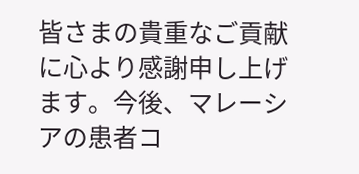皆さまの貴重なご貢献に心より感謝申し上げます。今後、マレーシアの患者コ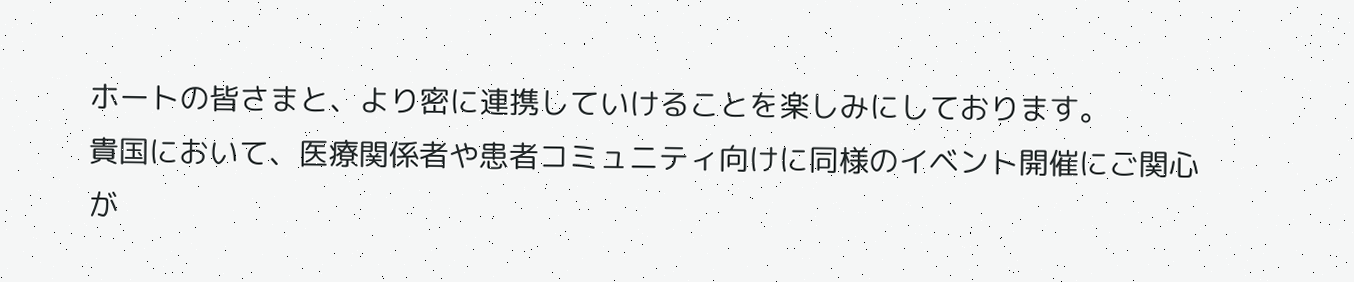ホートの皆さまと、より密に連携していけることを楽しみにしております。
貴国において、医療関係者や患者コミュニティ向けに同様のイベント開催にご関心が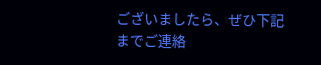ございましたら、ぜひ下記までご連絡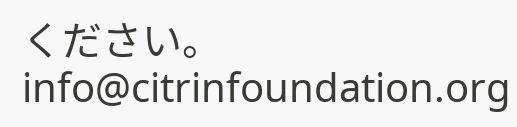ください。
info@citrinfoundation.org